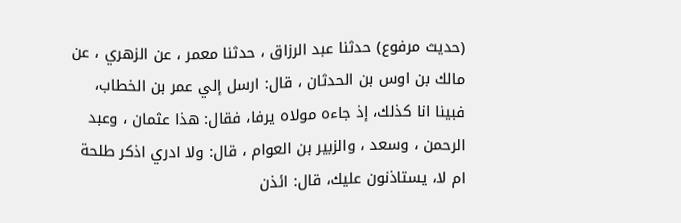(حديث مرفوع) حدثنا عبد الرزاق ، حدثنا معمر ، عن الزهري ، عن مالك بن اوس بن الحدثان ، قال: ارسل إلي عمر بن الخطاب، فبينا انا كذلك، إذ جاءه مولاه يرفا، فقال: هذا عثمان ، وعبد الرحمن ، وسعد ، والزبير بن العوام ، قال: ولا ادري اذكر طلحة ام لا، يستاذنون عليك، قال: ائذن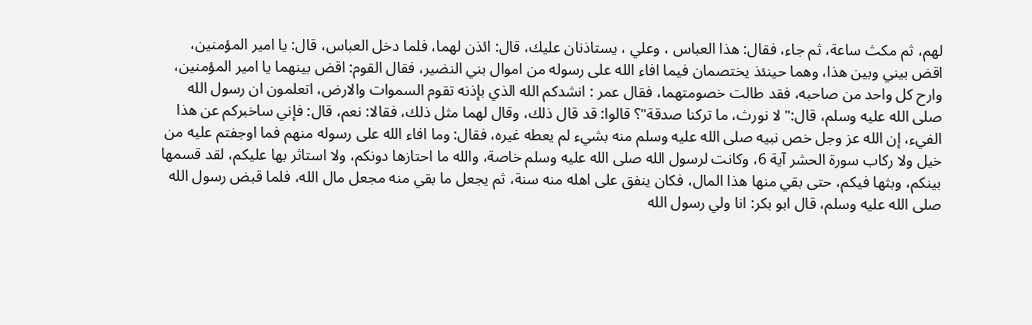لهم، ثم مكث ساعة، ثم جاء، فقال: هذا العباس ، وعلي ، يستاذنان عليك، قال: ائذن لهما، فلما دخل العباس، قال: يا امير المؤمنين، اقض بيني وبين هذا، وهما حينئذ يختصمان فيما افاء الله على رسوله من اموال بني النضير، فقال القوم: اقض بينهما يا امير المؤمنين، وارح كل واحد من صاحبه، فقد طالت خصومتهما، فقال عمر : انشدكم الله الذي بإذنه تقوم السموات والارض، اتعلمون ان رسول الله صلى الله عليه وسلم، قال:" لا نورث، ما تركنا صدقة"؟ قالوا: قد قال ذلك، وقال لهما مثل ذلك، فقالا: نعم، قال: فإني ساخبركم عن هذا الفيء، إن الله عز وجل خص نبيه صلى الله عليه وسلم منه بشيء لم يعطه غيره، فقال: وما افاء الله على رسوله منهم فما اوجفتم عليه من خيل ولا ركاب سورة الحشر آية 6، وكانت لرسول الله صلى الله عليه وسلم خاصة، والله ما احتازها دونكم، ولا استاثر بها عليكم، لقد قسمها بينكم، وبثها فيكم، حتى بقي منها هذا المال، فكان ينفق على اهله منه سنة، ثم يجعل ما بقي منه مجعل مال الله، فلما قبض رسول الله صلى الله عليه وسلم، قال ابو بكر: انا ولي رسول الله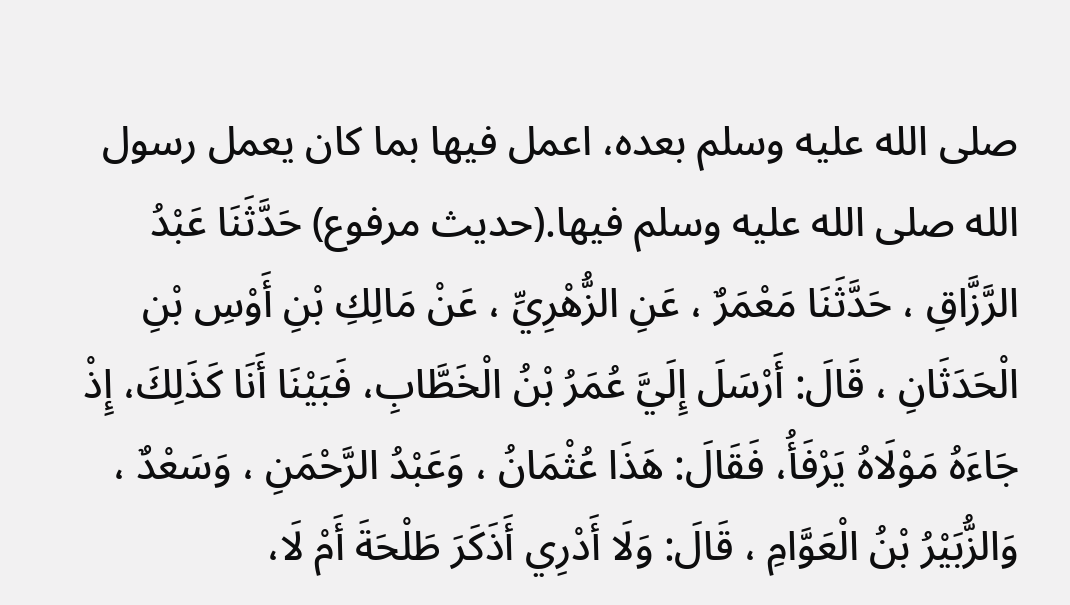صلى الله عليه وسلم بعده، اعمل فيها بما كان يعمل رسول الله صلى الله عليه وسلم فيها.(حديث مرفوع) حَدَّثَنَا عَبْدُ الرَّزَّاقِ ، حَدَّثَنَا مَعْمَرٌ ، عَنِ الزُّهْرِيِّ ، عَنْ مَالِكِ بْنِ أَوْسِ بْنِ الْحَدَثَانِ ، قَالَ: أَرْسَلَ إِلَيَّ عُمَرُ بْنُ الْخَطَّابِ، فَبَيْنَا أَنَا كَذَلِكَ، إِذْ جَاءَهُ مَوْلَاهُ يَرْفَأُ، فَقَالَ: هَذَا عُثْمَانُ ، وَعَبْدُ الرَّحْمَنِ ، وَسَعْدٌ ، وَالزُّبَيْرُ بْنُ الْعَوَّامِ ، قَالَ: وَلَا أَدْرِي أَذَكَرَ طَلْحَةَ أَمْ لَا،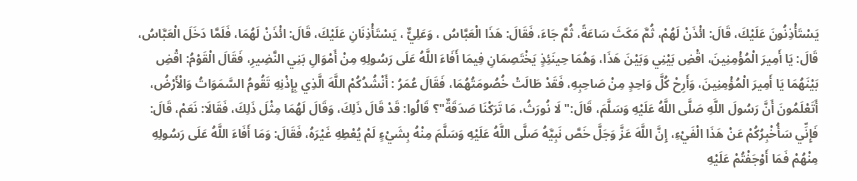يَسْتَأْذِنُونَ عَلَيْكَ، قَالَ: ائْذَنْ لَهُمْ، ثُمَّ مَكَثَ سَاعَةً، ثُمَّ جَاءَ، فَقَالَ: هَذَا الْعَبَّاسُ ، وَعَلِيٌّ ، يَسْتَأْذِنَانِ عَلَيْكَ، قَالَ: ائْذَنْ لَهُمَا، فَلَمَّا دَخَلَ الْعَبَّاسُ، قَالَ: يَا أَمِيرَ الْمُؤْمِنِينَ، اقْضِ بَيْنِي وَبَيْنَ هَذَا، وَهُمَا حِينَئِذٍ يَخْتَصِمَانِ فِيمَا أَفَاءَ اللَّهُ عَلَى رَسُولِهِ مِنْ أَمْوَالِ بَنِي النَّضِيرِ، فَقَالَ الْقَوْمُ: اقْضِ بَيْنَهُمَا يَا أَمِيرَ الْمُؤْمِنِينَ، وَأَرِحْ كُلَّ وَاحِدٍ مِنْ صَاحِبِهِ، فَقَدْ طَالَتْ خُصُومَتُهُمَا، فَقَالَ عُمَرُ : أَنْشُدُكُمْ اللَّهَ الَّذِي بِإِذْنِهِ تَقُومُ السَّمَوَاتُ وَالْأَرْضُ، أَتَعْلَمُونَ أَنَّ رَسُولَ اللَّهِ صَلَّى اللَّهُ عَلَيْهِ وَسَلَّمَ، قَالَ:" لَا نُورَثُ، مَا تَرَكْنَا صَدَقَةٌ"؟ قَالُوا: قَدْ قَالَ ذَلِكَ، وَقَالَ لَهُمَا مِثْلَ ذَلِكَ، فَقَالَا: نَعَمْ، قَالَ: فَإِنِّي سَأُخْبِرُكُمْ عَنْ هَذَا الْفَيْءِ، إِنَّ اللَّهَ عَزَّ وَجَلَّ خَصَّ نَبِيَّهُ صَلَّى اللَّهُ عَلَيْهِ وَسَلَّمَ مِنْهُ بِشَيْءٍ لَمْ يُعْطِهِ غَيْرَهُ، فَقَالَ: وَمَا أَفَاءَ اللَّهُ عَلَى رَسُولِهِ مِنْهُمْ فَمَا أَوْجَفْتُمْ عَلَيْهِ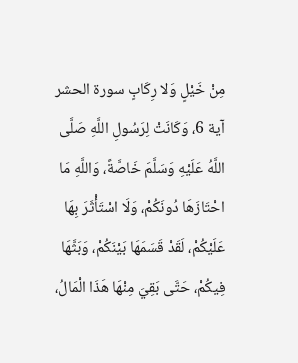مِنْ خَيْلٍ وَلا رِكَابٍ سورة الحشر آية 6، وَكَانَتْ لِرَسُولِ اللَّهِ صَلَّى اللَّهُ عَلَيْهِ وَسَلَّمَ خَاصَّةً، وَاللَّهِ مَا احْتَازَهَا دُونَكُمْ، وَلَا اسْتَأْثَرَ بِهَا عَلَيْكُمْ، لَقَدْ قَسَمَهَا بَيْنَكُمْ، وَبَثَّهَا فِيكُمْ، حَتَّى بَقِيَ مِنْهَا هَذَا الْمَالُ،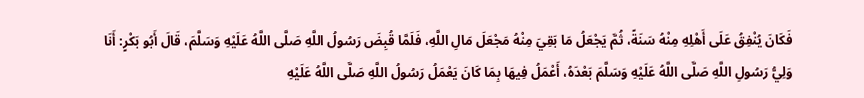فَكَانَ يُنْفِقُ عَلَى أَهْلِهِ مِنْهُ سَنَةً، ثُمَّ يَجْعَلُ مَا بَقِيَ مِنْهُ مَجْعَلَ مَالِ اللَّهِ، فَلَمَّا قُبِضَ رَسُولُ اللَّهِ صَلَّى اللَّهُ عَلَيْهِ وَسَلَّمَ، قَالَ أَبُو بَكْرٍ: أَنَا وَلِيُّ رَسُولِ اللَّهِ صَلَّى اللَّهُ عَلَيْهِ وَسَلَّمَ بَعْدَهُ، أَعْمَلُ فِيهَا بِمَا كَانَ يَعْمَلُ رَسُولُ اللَّهِ صَلَّى اللَّهُ عَلَيْهِ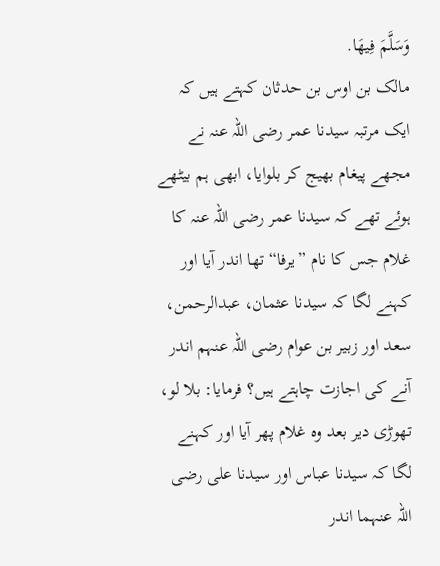وَسَلَّمَ فِيهَا.
مالک بن اوس بن حدثان کہتے ہیں کہ ایک مرتبہ سیدنا عمر رضی اللہ عنہ نے مجھے پیغام بھیج کر بلوایا، ابھی ہم بیٹھے ہوئے تھے کہ سیدنا عمر رضی اللہ عنہ کا غلام جس کا نام ”یرفا“ تھا اندر آیا اور کہنے لگا کہ سیدنا عثمان، عبدالرحمن، سعد اور زبیر بن عوام رضی اللہ عنہم اندر آنے کی اجازت چاہتے ہیں؟ فرمایا: بلا لو، تھوڑی دیر بعد وہ غلام پھر آیا اور کہنے لگا کہ سیدنا عباس اور سیدنا علی رضی اللہ عنہما اندر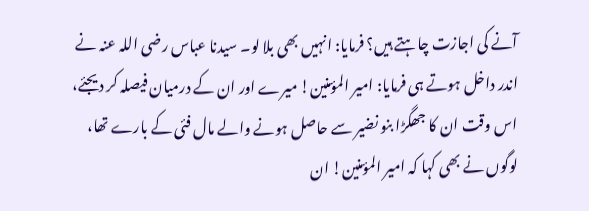آنے کی اجازت چاہتے ہیں؟ فرمایا: انہیں بھی بلا لو۔ سیدنا عباس رضی اللہ عنہ نے اندر داخل ہوتے ہی فرمایا: امیر المؤمنین! میرے اور ان کے درمیان فیصلہ کر دیجئے، اس وقت ان کا جھگڑا بنو نضیر سے حاصل ہونے والے مال فئی کے بارے تھا، لوگوں نے بھی کہا کہ امیر المؤمنین! ان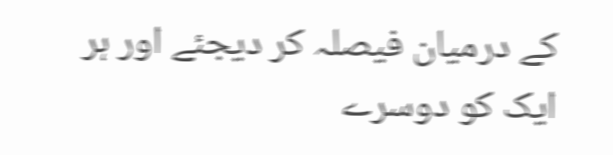کے درمیان فیصلہ کر دیجئے اور ہر ایک کو دوسرے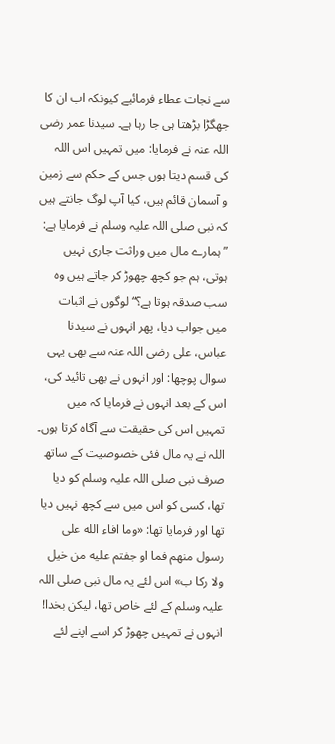سے نجات عطاء فرمائیے کیونکہ اب ان کا جھگڑا بڑھتا ہی جا رہا ہے۔ سیدنا عمر رضی اللہ عنہ نے فرمایا: میں تمہیں اس اللہ کی قسم دیتا ہوں جس کے حکم سے زمین و آسمان قائم ہیں، کیا آپ لوگ جانتے ہیں کہ نبی صلی اللہ علیہ وسلم نے فرمایا ہے: ”ہمارے مال میں وراثت جاری نہیں ہوتی، ہم جو کچھ چھوڑ کر جاتے ہیں وہ سب صدقہ ہوتا ہے؟“ لوگوں نے اثبات میں جواب دیا، پھر انہوں نے سیدنا عباس، علی رضی اللہ عنہ سے بھی یہی سوال پوچھا: اور انہوں نے بھی تائید کی، اس کے بعد انہوں نے فرمایا کہ میں تمہیں اس کی حقیقت سے آگاہ کرتا ہوں۔ اللہ نے یہ مال فئی خصوصیت کے ساتھ صرف نبی صلی اللہ علیہ وسلم کو دیا تھا، کسی کو اس میں سے کچھ نہیں دیا تھا اور فرمایا تھا: «وما افاء الله على رسول منهم فما او جفتم عليه من خيل ولا ركا ب» اس لئے یہ مال نبی صلی اللہ علیہ وسلم کے لئے خاص تھا، لیکن بخدا! انہوں نے تمہیں چھوڑ کر اسے اپنے لئے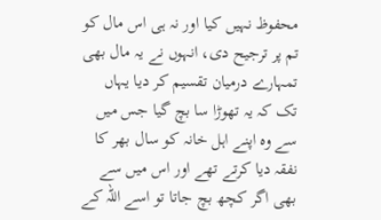محفوظ نہیں کیا اور نہ ہی اس مال کو تم پر ترجیح دی، انہوں نے یہ مال بھی تمہارے درمیان تقسیم کر دیا یہاں تک کہ یہ تھوڑا سا بچ گیا جس میں سے وہ اپنے اہل خانہ کو سال بھر کا نفقہ دیا کرتے تھے اور اس میں سے بھی اگر کچھ بچ جاتا تو اسے اللہ کے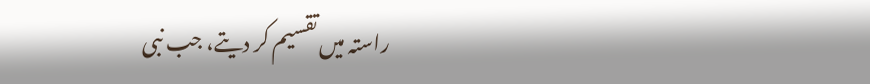راستہ میں تقسیم کر دیتے، جب نبی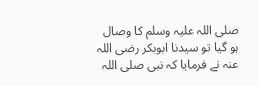صلی اللہ علیہ وسلم کا وصال ہو گیا تو سیدنا ابوبکر رضی اللہ عنہ نے فرمایا کہ نبی صلی اللہ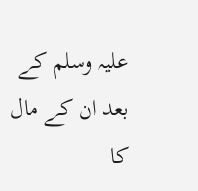علیہ وسلم کے بعد ان کے مال کا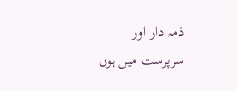ذمہ دار اور سرپرست میں ہوں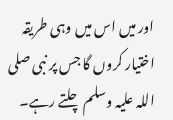اور میں اس میں وہی طریقہ اختیار کروں گا جس پر نبی صلی اللہ علیہ وسلم چلتے رہے۔